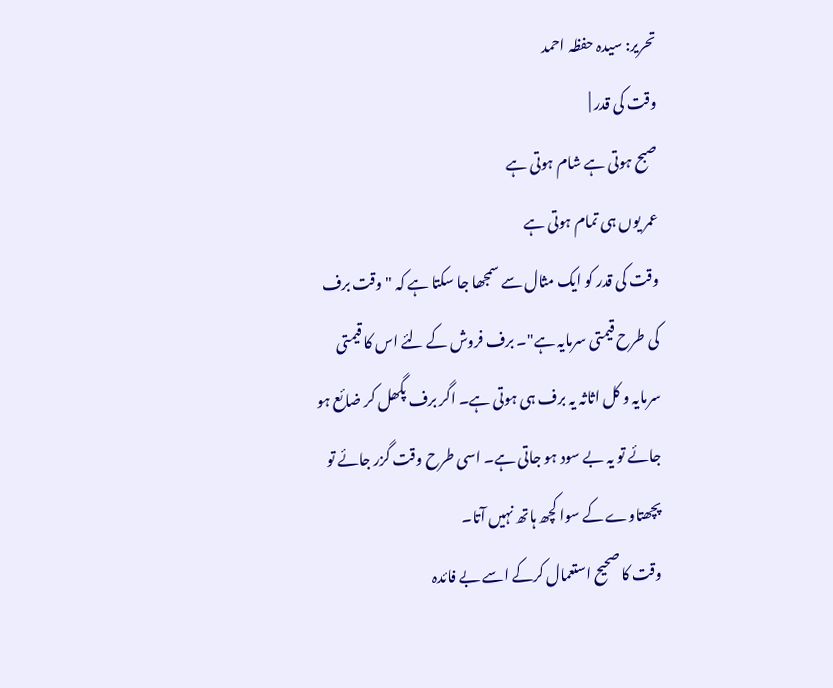تحریر: سیدہ حفظہ احمد
وقت کی قدر |
صبح ہوتی ہے شام ہوتی ہے
عمر یوں ہی تمام ہوتی ہے
وقت کی قدر کو ایک مثال سے سمجھا جا سکتا ہے کہ "وقت برف کی طرح قیمتی سرمایہ ہے"۔ برف فروش کے لئے اس کا قیمتی سرمایہ و کل اثاثہ یہ برف ہی ہوتی ہے۔ اگر برف پگھل کر ضائع ہو جائے تو یہ بے سود ہو جاتی ہے۔ اسی طرح وقت گزر جائے تو پچھتاوے کے سوا کچھ ہاتھ نہیں آتا۔
وقت کا صحیح استعمال کرکے اسے بے فائدہ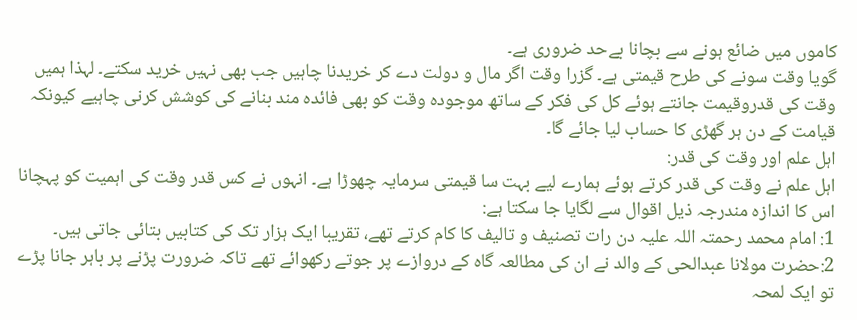کاموں میں ضائع ہونے سے بچانا بےحد ضروری ہے۔
گویا وقت سونے کی طرح قیمتی ہے۔ گزرا وقت اگر مال و دولت دے کر خریدنا چاہیں جب بھی نہیں خرید سکتے۔ لہذا ہمیں وقت کی قدروقیمت جانتے ہوئے کل کی فکر کے ساتھ موجودہ وقت کو بھی فائدہ مند بنانے کی کوشش کرنی چاہیے کیونکہ قیامت کے دن ہر گھڑی کا حساب لیا جائے گا۔
اہل علم اور وقت کی قدر:
اہل علم نے وقت کی قدر کرتے ہوئے ہمارے لیے بہت سا قیمتی سرمایہ چھوڑا ہے۔ انہوں نے کس قدر وقت کی اہمیت کو پہچانا اس کا اندازہ مندرجہ ذیل اقوال سے لگایا جا سکتا ہے:
1: امام محمد رحمتہ اللہ علیہ دن رات تصنیف و تالیف کا کام کرتے تھے، تقریبا ایک ہزار تک کی کتابیں بتائی جاتی ہیں۔
2:حضرت مولانا عبدالحی کے والد نے ان کی مطالعہ گاہ کے دروازے پر جوتے رکھوائے تھے تاکہ ضرورت پڑنے پر باہر جانا پڑے تو ایک لمحہ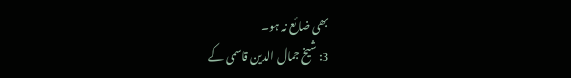بھی ضائع نہ ہو۔
3: شیخ جمال الدین قاسمی کے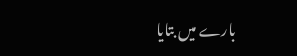بارے میں بتایا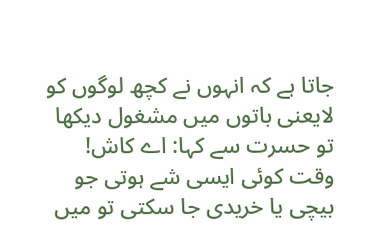جاتا ہے کہ انہوں نے کچھ لوگوں کو لایعنی باتوں میں مشغول دیکھا تو حسرت سے کہا: اے کاش! وقت کوئی ایسی شے ہوتی جو بیچی یا خریدی جا سکتی تو میں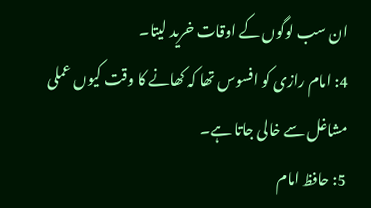ان سب لوگوں کے اوقات خرید لیتا۔
4: امام رازی کو افسوس تھا کہ کھانے کا وقت کیوں عملی مشاغل سے خالی جاتا ہے۔
5: حافظ امام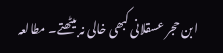ابن حجر عسقلانی کبھی خالی نہ بیٹھتے۔ مطالعہ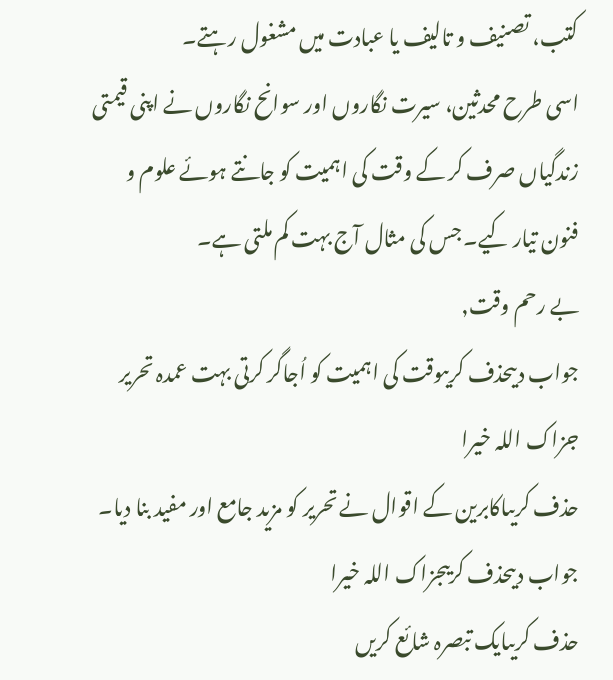کتب، تصنیف و تالیف یا عبادت میں مشغول رہتے۔
اسی طرح محدثین، سیرت نگاروں اور سوانح نگاروں نے اپنی قیمتی زندگیاں صرف کر کے وقت کی اہمیت کو جانتے ہوئے علوم و فنون تیار کیے۔ جس کی مثال آج بہت کم ملتی ہے۔
بے رحم وقت,
جواب دیںحذف کریںوقت کی اہمیت کو اُجاگر کرتی بہت عمدہ تحریر
جزاک اللہ خیرا
حذف کریںاکابرین کے اقوال نے تحریر کو مزید جامع اور مفید بنا دیا۔
جواب دیںحذف کریںجزاک اللہ خیرا
حذف کریںایک تبصرہ شائع کریں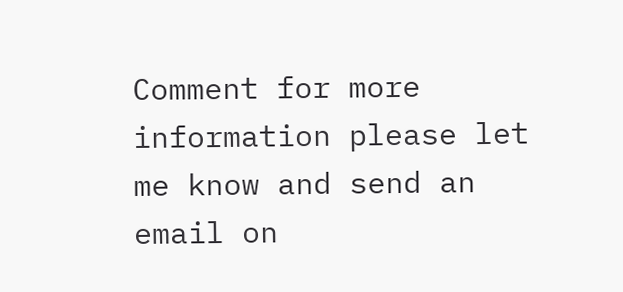Comment for more information please let me know and send an email on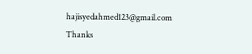hajisyedahmed123@gmail.com Thanks